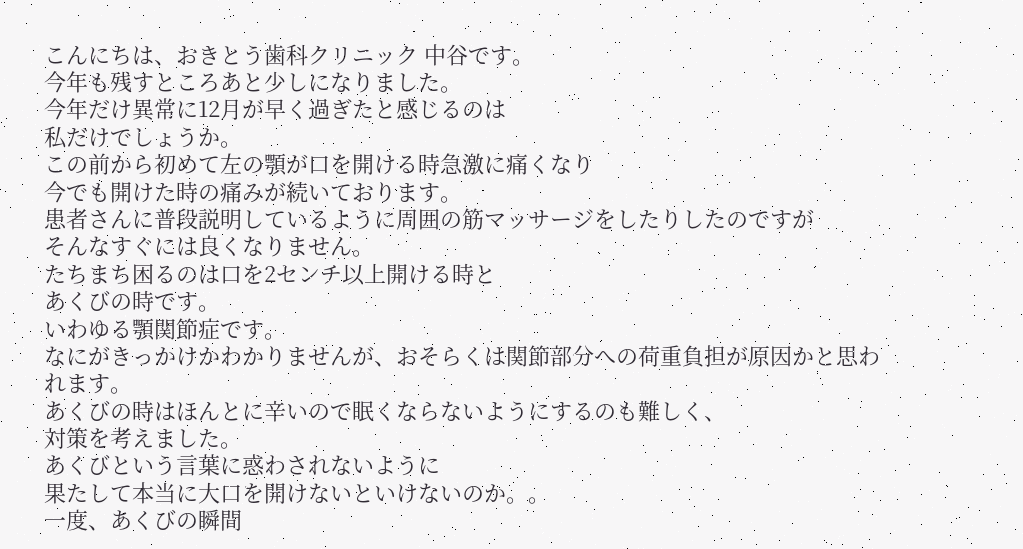こんにちは、おきとう歯科クリニック 中谷です。
今年も残すところあと少しになりました。
今年だけ異常に12月が早く過ぎたと感じるのは
私だけでしょうか。
この前から初めて左の顎が口を開ける時急激に痛くなり
今でも開けた時の痛みが続いております。
患者さんに普段説明しているように周囲の筋マッサージをしたりしたのですが
そんなすぐには良くなりません。
たちまち困るのは口を2センチ以上開ける時と
あくびの時です。
いわゆる顎関節症です。
なにがきっかけかわかりませんが、おそらくは関節部分への荷重負担が原因かと思われます。
あくびの時はほんとに辛いので眠くならないようにするのも難しく、
対策を考えました。
あくびという言葉に惑わされないように
果たして本当に大口を開けないといけないのか。。
一度、あくびの瞬間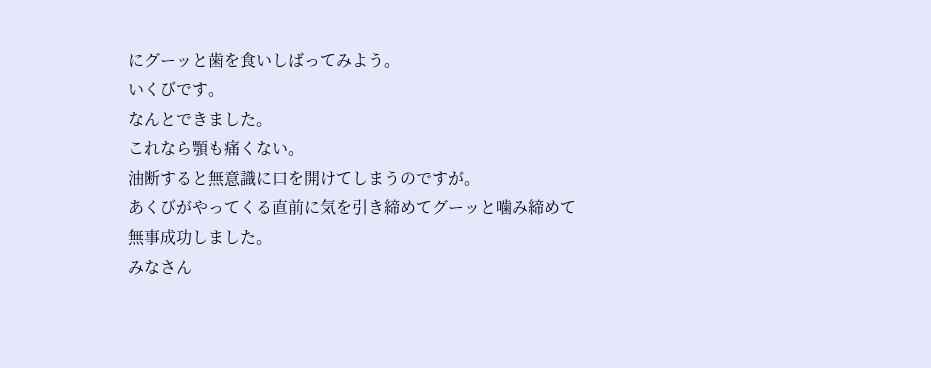にグーッと歯を食いしばってみよう。
いくびです。
なんとできました。
これなら顎も痛くない。
油断すると無意識に口を開けてしまうのですが。
あくびがやってくる直前に気を引き締めてグーッと噛み締めて
無事成功しました。
みなさん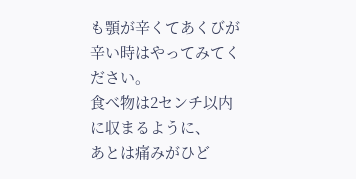も顎が辛くてあくびが辛い時はやってみてください。
食べ物は2センチ以内に収まるように、
あとは痛みがひど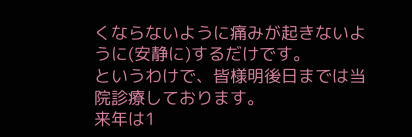くならないように痛みが起きないように(安静に)するだけです。
というわけで、皆様明後日までは当院診療しております。
来年は1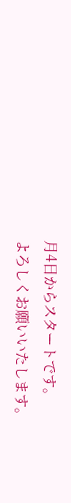月4日からスタートです。
よろしくお願いいたします。